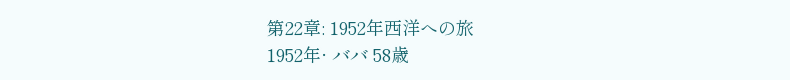第22章: 1952年西洋への旅
1952年· ババ 58歳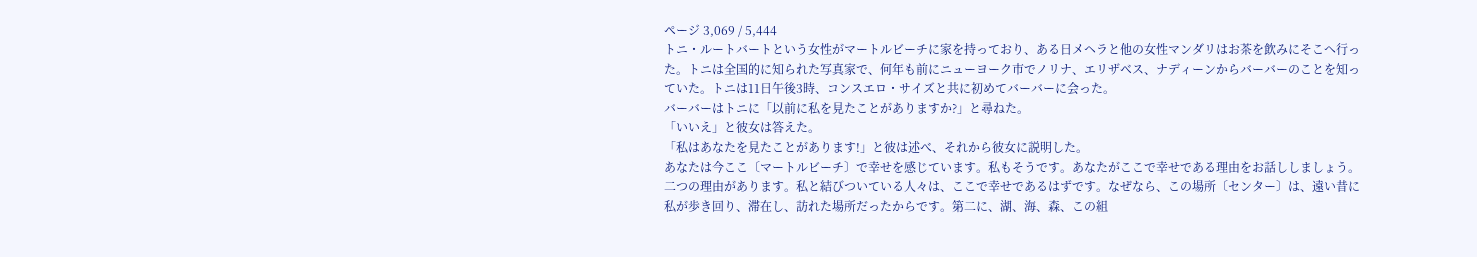ページ 3,069 / 5,444
トニ・ルートバートという女性がマートルビーチに家を持っており、ある日メヘラと他の女性マンダリはお茶を飲みにそこへ行った。トニは全国的に知られた写真家で、何年も前にニューヨーク市でノリナ、エリザベス、ナディーンからバーバーのことを知っていた。トニは11日午後3時、コンスエロ・サイズと共に初めてバーバーに会った。
バーバーはトニに「以前に私を見たことがありますか?」と尋ねた。
「いいえ」と彼女は答えた。
「私はあなたを見たことがあります!」と彼は述べ、それから彼女に説明した。
あなたは今ここ〔マートルビーチ〕で幸せを感じています。私もそうです。あなたがここで幸せである理由をお話ししましょう。二つの理由があります。私と結びついている人々は、ここで幸せであるはずです。なぜなら、この場所〔センター〕は、遠い昔に私が歩き回り、滞在し、訪れた場所だったからです。第二に、湖、海、森、この組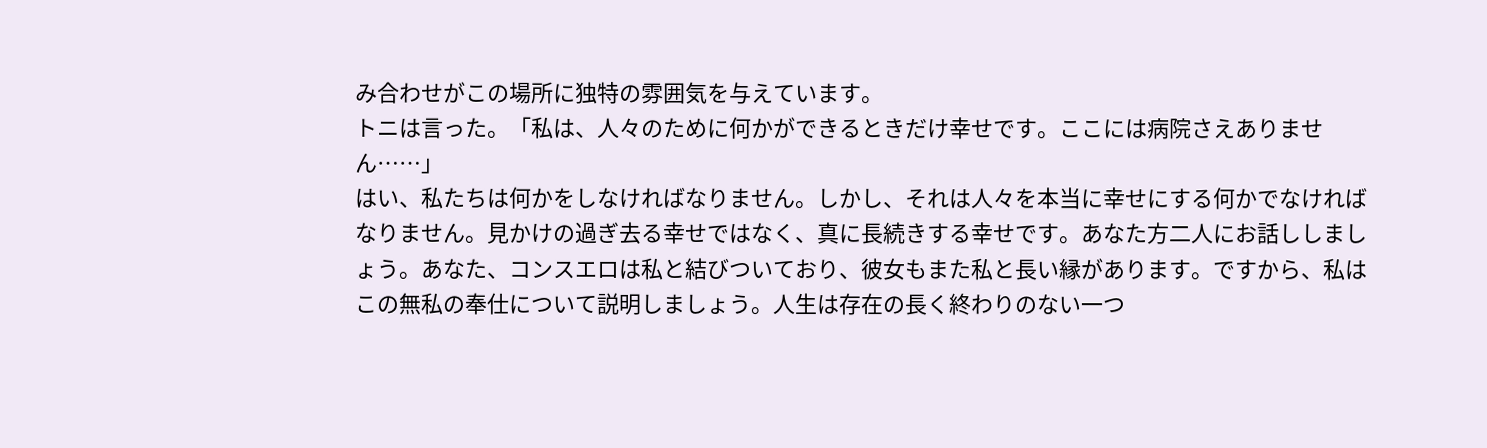み合わせがこの場所に独特の雰囲気を与えています。
トニは言った。「私は、人々のために何かができるときだけ幸せです。ここには病院さえありません……」
はい、私たちは何かをしなければなりません。しかし、それは人々を本当に幸せにする何かでなければなりません。見かけの過ぎ去る幸せではなく、真に長続きする幸せです。あなた方二人にお話ししましょう。あなた、コンスエロは私と結びついており、彼女もまた私と長い縁があります。ですから、私はこの無私の奉仕について説明しましょう。人生は存在の長く終わりのない一つ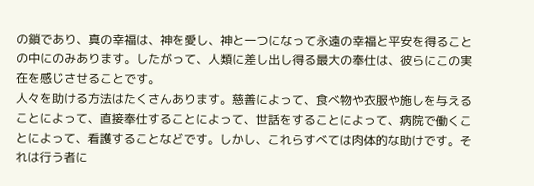の鎖であり、真の幸福は、神を愛し、神と一つになって永遠の幸福と平安を得ることの中にのみあります。したがって、人類に差し出し得る最大の奉仕は、彼らにこの実在を感じさせることです。
人々を助ける方法はたくさんあります。慈善によって、食べ物や衣服や施しを与えることによって、直接奉仕することによって、世話をすることによって、病院で働くことによって、看護することなどです。しかし、これらすべては肉体的な助けです。それは行う者に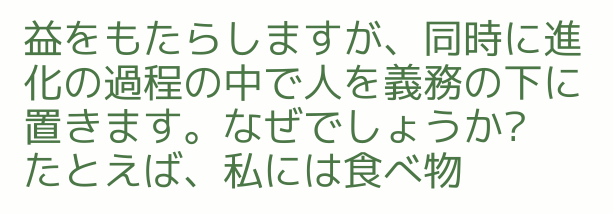益をもたらしますが、同時に進化の過程の中で人を義務の下に置きます。なぜでしょうか?
たとえば、私には食べ物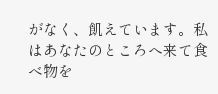がなく、飢えています。私はあなたのところへ来て食べ物を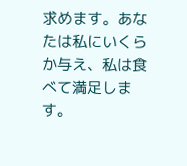求めます。あなたは私にいくらか与え、私は食べて満足します。